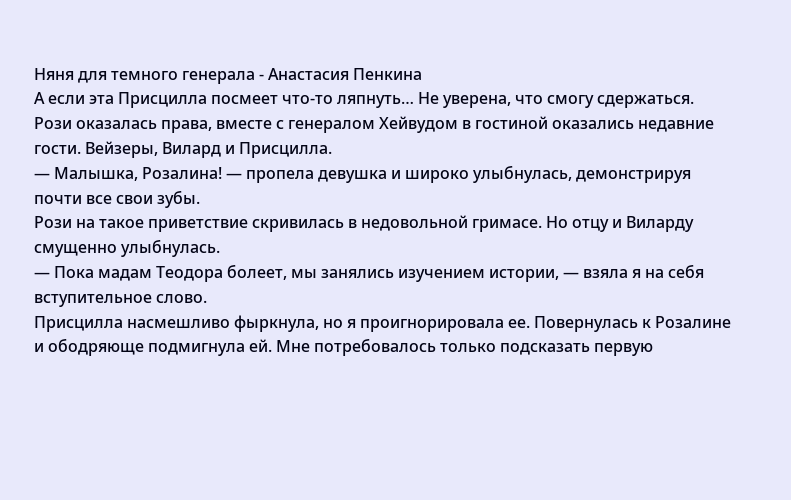Няня для темного генерала - Анастасия Пенкина
А если эта Присцилла посмеет что-то ляпнуть… Не уверена, что смогу сдержаться.
Рози оказалась права, вместе с генералом Хейвудом в гостиной оказались недавние гости. Вейзеры, Вилард и Присцилла.
— Малышка, Розалина! — пропела девушка и широко улыбнулась, демонстрируя почти все свои зубы.
Рози на такое приветствие скривилась в недовольной гримасе. Но отцу и Виларду смущенно улыбнулась.
— Пока мадам Теодора болеет, мы занялись изучением истории, — взяла я на себя вступительное слово.
Присцилла насмешливо фыркнула, но я проигнорировала ее. Повернулась к Розалине и ободряюще подмигнула ей. Мне потребовалось только подсказать первую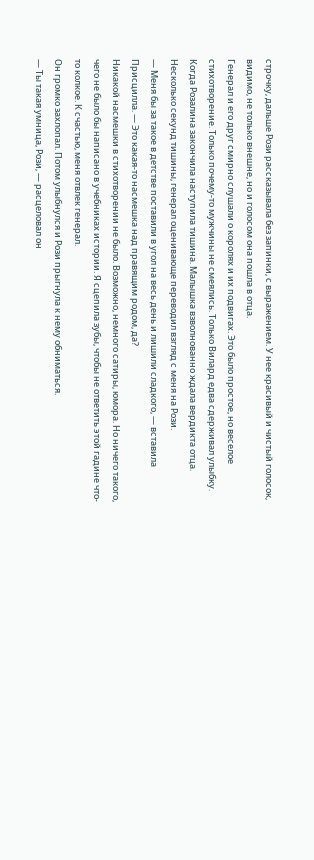строчку, дальше Рози рассказывала без запинки, с выражением. У нее красивый и чистый голосок, видимо, не только внешне, но и голосом она пошла в отца.
Генерал и его друг смирно слушали о королях и их подвигах. Это было простое, но веселое стихотворение. Только почему-то мужчины не смеялись. Только Вилард едва сдерживал улыбку.
Когда Розалина закончила наступила тишина. Малышка взволнованно ждала вердикта отца.
Несколько секунд тишины, генерал оценивающе переводил взгляд с меня на Рози.
— Меня бы за такое в детстве поставили в угол на весь день и лишили сладкого, — вставила Присцилла. — Это какая-то насмешка над правящим родом, да?
Никакой насмешки в стихотворении не было. Возможно, немного сатиры, юмора. Но ничего такого, чего не было бы написано в учебниках истории. Я сцепила зубы, чтобы не ответить этой гадине что-то колкое. К счастью, меня отвлек генерал.
Он громко захлопал. Потом улыбнулся и Рози прыгнула к нему обниматься.
— Ты такая умница, Рози, — расцеловал он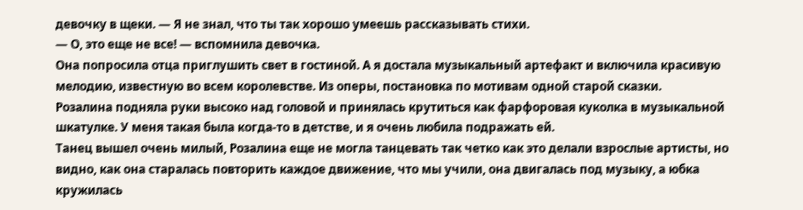девочку в щеки. — Я не знал, что ты так хорошо умеешь рассказывать стихи.
— О, это еще не все! — вспомнила девочка.
Она попросила отца приглушить свет в гостиной. А я достала музыкальный артефакт и включила красивую мелодию, известную во всем королевстве. Из оперы, постановка по мотивам одной старой сказки.
Розалина подняла руки высоко над головой и принялась крутиться как фарфоровая куколка в музыкальной шкатулке. У меня такая была когда-то в детстве, и я очень любила подражать ей.
Танец вышел очень милый, Розалина еще не могла танцевать так четко как это делали взрослые артисты, но видно, как она старалась повторить каждое движение, что мы учили, она двигалась под музыку, а юбка кружилась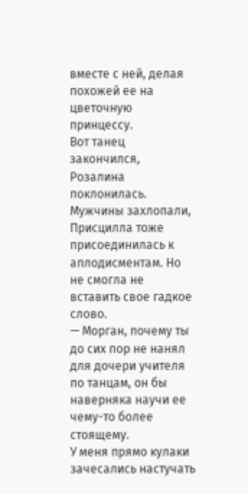вместе с ней, делая похожей ее на цветочную принцессу.
Вот танец закончился, Розалина поклонилась.
Мужчины захлопали, Присцилла тоже присоединилась к аплодисментам. Но не смогла не вставить свое гадкое слово.
— Морган, почему ты до сих пор не нанял для дочери учителя по танцам, он бы наверняка научи ее чему-то более стоящему.
У меня прямо кулаки зачесались настучать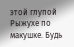этой глупой Рыжухе по макушке. Будь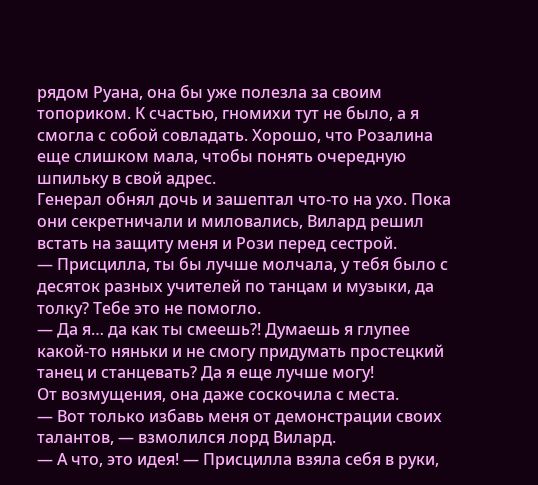рядом Руана, она бы уже полезла за своим топориком. К счастью, гномихи тут не было, а я смогла с собой совладать. Хорошо, что Розалина еще слишком мала, чтобы понять очередную шпильку в свой адрес.
Генерал обнял дочь и зашептал что-то на ухо. Пока они секретничали и миловались, Вилард решил встать на защиту меня и Рози перед сестрой.
— Присцилла, ты бы лучше молчала, у тебя было с десяток разных учителей по танцам и музыки, да толку? Тебе это не помогло.
— Да я… да как ты смеешь?! Думаешь я глупее какой-то няньки и не смогу придумать простецкий танец и станцевать? Да я еще лучше могу!
От возмущения, она даже соскочила с места.
— Вот только избавь меня от демонстрации своих талантов, — взмолился лорд Вилард.
— А что, это идея! — Присцилла взяла себя в руки,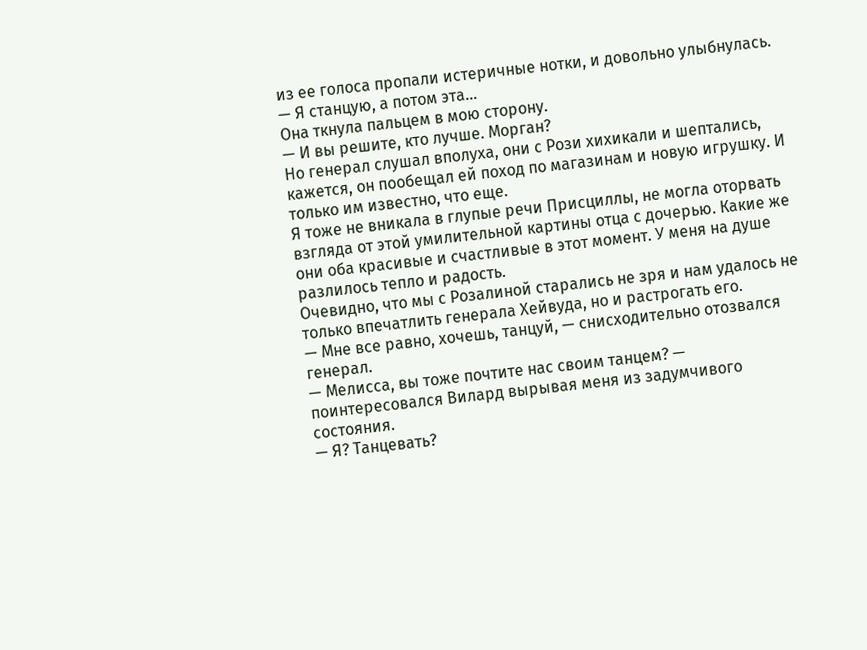из ее голоса пропали истеричные нотки, и довольно улыбнулась. — Я станцую, а потом эта…
Она ткнула пальцем в мою сторону.
— И вы решите, кто лучше. Морган?
Но генерал слушал вполуха, они с Рози хихикали и шептались, кажется, он пообещал ей поход по магазинам и новую игрушку. И только им известно, что еще.
Я тоже не вникала в глупые речи Присциллы, не могла оторвать взгляда от этой умилительной картины отца с дочерью. Какие же они оба красивые и счастливые в этот момент. У меня на душе разлилось тепло и радость.
Очевидно, что мы с Розалиной старались не зря и нам удалось не только впечатлить генерала Хейвуда, но и растрогать его.
— Мне все равно, хочешь, танцуй, — снисходительно отозвался генерал.
— Мелисса, вы тоже почтите нас своим танцем? — поинтересовался Вилард вырывая меня из задумчивого состояния.
— Я? Танцевать?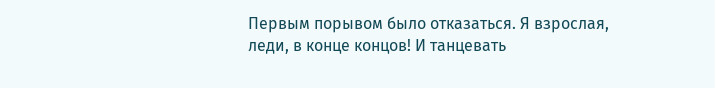Первым порывом было отказаться. Я взрослая, леди, в конце концов! И танцевать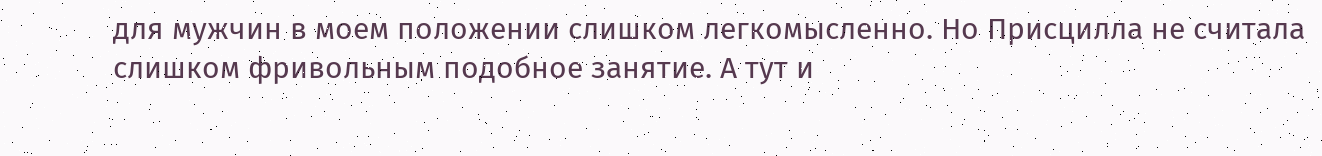для мужчин в моем положении слишком легкомысленно. Но Присцилла не считала слишком фривольным подобное занятие. А тут и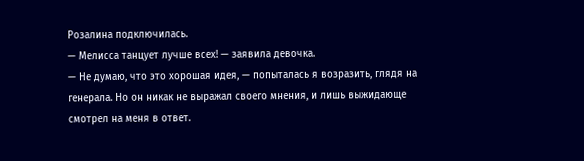Розалина подключилась.
— Мелисса танцует лучше всех! — заявила девочка.
— Не думаю, что это хорошая идея, — попыталась я возразить, глядя на генерала. Но он никак не выражал своего мнения, и лишь выжидающе смотрел на меня в ответ.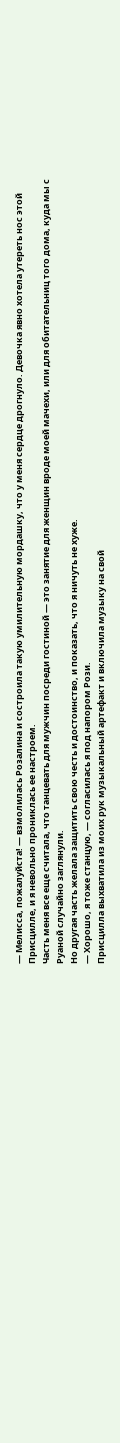— Мелисса, пожалуйста! — взмолилась Розалина и состроила такую умилительную мордашку, что у меня сердце дрогнуло. Девочка явно хотела утереть нос этой Присцилле, и я невольно прониклась ее настроем.
Часть меня все еще считала, что танцевать для мужчин посреди гостиной — это занятие для женщин вроде моей мачехи, или для обитательниц того дома, куда мы с Руаной случайно заглянули.
Но другая часть желала защитить свою честь и достоинство, и показать, что я ничуть не хуже.
— Хорошо, я тоже станцую, — согласилась я под напором Рози.
Присцилла выхватила из моих рук музыкальный артефакт и включила музыку на свой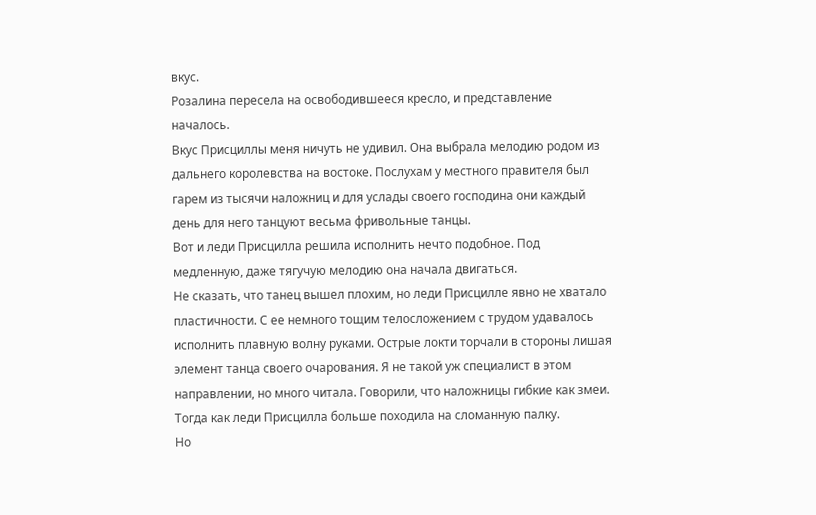вкус.
Розалина пересела на освободившееся кресло, и представление началось.
Вкус Присциллы меня ничуть не удивил. Она выбрала мелодию родом из дальнего королевства на востоке. Послухам у местного правителя был гарем из тысячи наложниц и для услады своего господина они каждый день для него танцуют весьма фривольные танцы.
Вот и леди Присцилла решила исполнить нечто подобное. Под медленную, даже тягучую мелодию она начала двигаться.
Не сказать, что танец вышел плохим, но леди Присцилле явно не хватало пластичности. С ее немного тощим телосложением с трудом удавалось исполнить плавную волну руками. Острые локти торчали в стороны лишая элемент танца своего очарования. Я не такой уж специалист в этом направлении, но много читала. Говорили, что наложницы гибкие как змеи.
Тогда как леди Присцилла больше походила на сломанную палку.
Но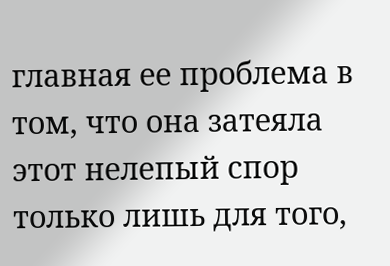главная ее проблема в том, что она затеяла этот нелепый спор только лишь для того,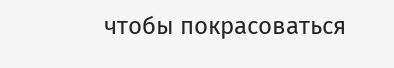чтобы покрасоваться